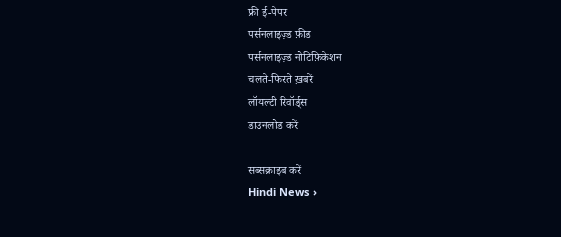फ्री ई-पेपर
पर्सनलाइज़्ड फ़ीड
पर्सनलाइज़्ड नोटिफ़िकेशन
चलते-फिरते ख़बरें
लॉयल्टी रिवॉर्ड्स
डाउनलोड करें

सब्सक्राइब करें
Hindi News ›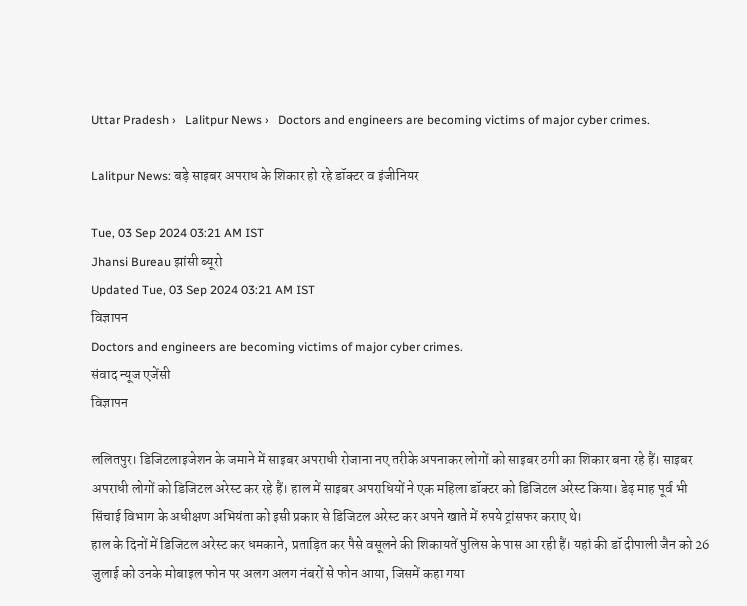Uttar Pradesh ›   Lalitpur News ›   Doctors and engineers are becoming victims of major cyber crimes.

Lalitpur News: बड़े साइबर अपराध के शिकार हो रहे डॉक्टर व इंजीनियर

Tue, 03 Sep 2024 03:21 AM IST
Jhansi Bureau झांसी ब्यूरो
Updated Tue, 03 Sep 2024 03:21 AM IST
विज्ञापन
Doctors and engineers are becoming victims of major cyber crimes.
संवाद न्यूज एजेंसी
विज्ञापन

ललितपुर। डिजिटलाइजेशन के जमाने में साइबर अपराधी रोजाना नए तरीके अपनाकर लोगों को साइबर ठगी का शिकार बना रहे हैं। साइबर अपराधी लोगों को डिजिटल अरेस्ट कर रहे हैं। हाल में साइबर अपराधियों ने एक महिला डॉक्टर को डिजिटल अरेस्ट किया। डेढ़ माह पूर्व भी सिंचाई विभाग के अधीक्षण अभियंता को इसी प्रकार से डिजिटल अरेस्ट कर अपने खाते में रुपये ट्रांसफर कराए थे।
हाल के दिनों में डिजिटल अरेस्ट कर धमकाने, प्रताड़ित कर पैसे वसूलने की शिकायतें पुलिस के पास आ रही हैं। यहां की डॉ दीपाली जैन को 26 जुलाई को उनके मोबाइल फोन पर अलग अलग नंबरों से फोन आया, जिसमें कहा गया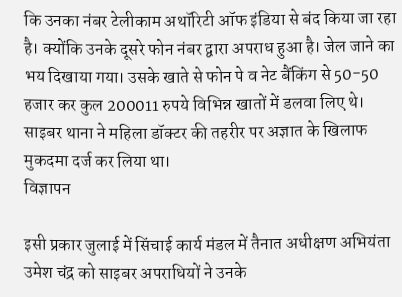कि उनका नंबर टेलीकाम अथॉरिटी ऑफ इंडिया से बंद किया जा रहा है। क्योंकि उनके दूसरे फोन नंबर द्वारा अपराध हुआ है। जेल जाने का भय दिखाया गया। उसके खाते से फोन पे व नेट बैंकिंग से 50-50 हजार कर कुल 200011 रुपये विभिन्न खातों में डलवा लिए थे। साइबर थाना ने महिला डॉक्टर की तहरीर पर अज्ञात के खिलाफ मुकदमा दर्ज कर लिया था।
विज्ञापन

इसी प्रकार जुलाई में सिंचाई कार्य मंडल में तैनात अधीक्षण अभियंता उमेश चंद्र को साइबर अपराधियों ने उनके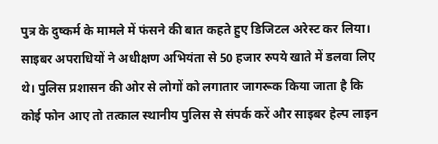पुत्र के दुष्कर्म के मामले में फंसने की बात कहते हुए डिजिटल अरेस्ट कर लिया। साइबर अपराधियों ने अधीक्षण अभियंता से 50 हजार रुपये खाते में डलवा लिए थे। पुलिस प्रशासन की ओर से लोगों को लगातार जागरूक किया जाता है कि कोई फोन आए तो तत्काल स्थानीय पुलिस से संपर्क करें और साइबर हेल्प लाइन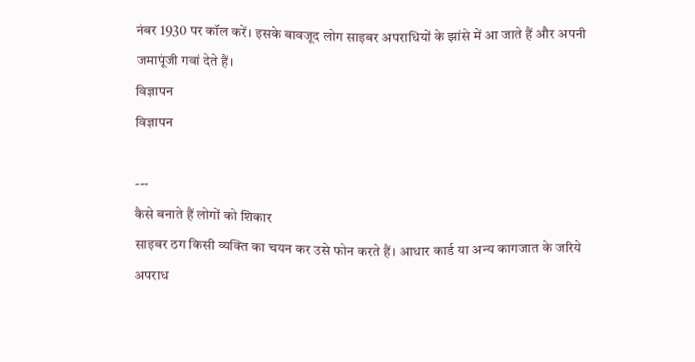नंबर 1930 पर कॉल करें। इसके बावजूद लोग साइबर अपराधियों के झांसे में आ जाते हैं और अपनी जमापूंजी गवां देते हैं।
विज्ञापन
विज्ञापन

---
कैसे बनाते हैं लोगों को शिकार
साइबर ठग किसी व्यक्ति का चयन कर उसे फोन करते हैं। आधार कार्ड या अन्य कागजात के जरिये अपराध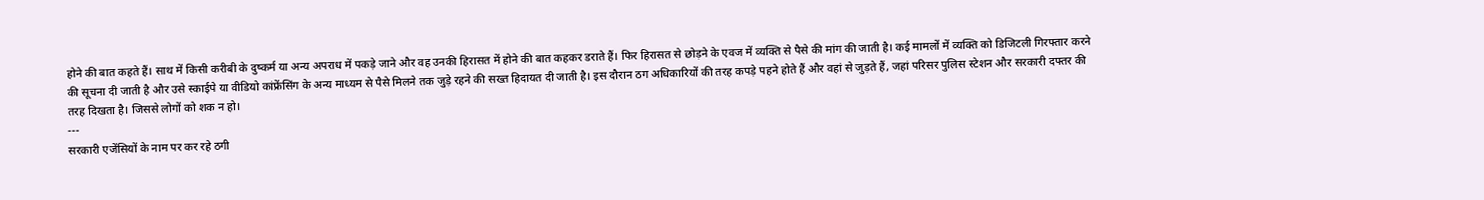होने की बात कहते हैं। साथ में किसी करीबी के दुष्कर्म या अन्य अपराध में पकड़े जाने और वह उनकी हिरासत में होने की बात कहकर डराते हैं। फिर हिरासत से छोड़ने के एवज में व्यक्ति से पैसे की मांग की जाती है। कई मामलों में व्यक्ति को डिजिटली गिरफ्तार करने की सूचना दी जाती है और उसे स्काईपे या वीडियो कांफ्रेंसिंग के अन्य माध्यम से पैसे मिलने तक जुड़े रहने की सख्त हिदायत दी जाती है। इस दौरान ठग अधिकारियों की तरह कपड़े पहने होते हैं और वहां से जुड़ते हैं, जहां परिसर पुलिस स्टेशन और सरकारी दफ्तर की तरह दिखता है। जिससे लोगों को शक न हो।
---
सरकारी एजेंसियों के नाम पर कर रहे ठगी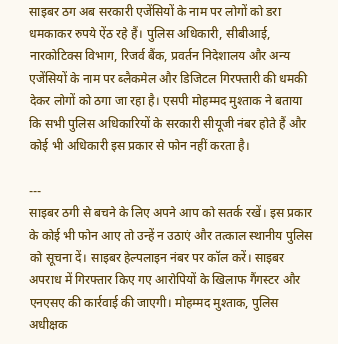साइबर ठग अब सरकारी एजेंसियों के नाम पर लोगों को डरा धमकाकर रुपये ऐंठ रहे हैं। पुलिस अधिकारी, सीबीआई, नारकोटिक्स विभाग, रिजर्व बैंक, प्रवर्तन निदेशालय और अन्य एजेंसियों के नाम पर ब्लैकमेल और डिजिटल गिरफ्तारी की धमकी देकर लोगों को ठगा जा रहा है। एसपी मोहम्मद मुश्ताक ने बताया कि सभी पुलिस अधिकारियों के सरकारी सीयूजी नंबर होते हैं और कोई भी अधिकारी इस प्रकार से फोन नहीं करता है।

---
साइबर ठगी से बचने के लिए अपने आप को सतर्क रखें। इस प्रकार के कोई भी फोन आए तो उन्हें न उठाएं और तत्काल स्थानीय पुलिस को सूचना दें। साइबर हेल्पलाइन नंबर पर कॉल करें। साइबर अपराध में गिरफ्तार किए गए आरोपियों के खिलाफ गैंगस्टर और एनएसए की कार्रवाई की जाएगी। मोहम्मद मुश्ताक, पुलिस अधीक्षक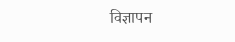विज्ञापन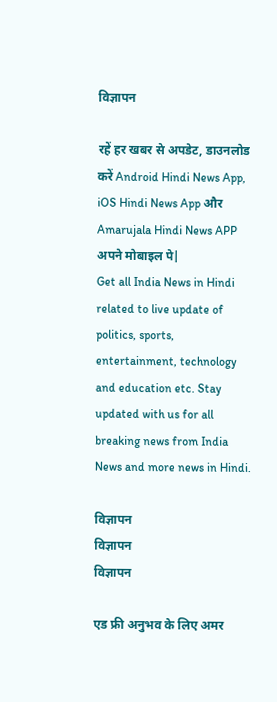विज्ञापन

रहें हर खबर से अपडेट, डाउनलोड करें Android Hindi News App, iOS Hindi News App और Amarujala Hindi News APP अपने मोबाइल पे|
Get all India News in Hindi related to live update of politics, sports, entertainment, technology and education etc. Stay updated with us for all breaking news from India News and more news in Hindi.

विज्ञापन
विज्ञापन
विज्ञापन

एड फ्री अनुभव के लिए अमर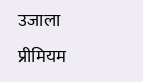उजाला प्रीमियम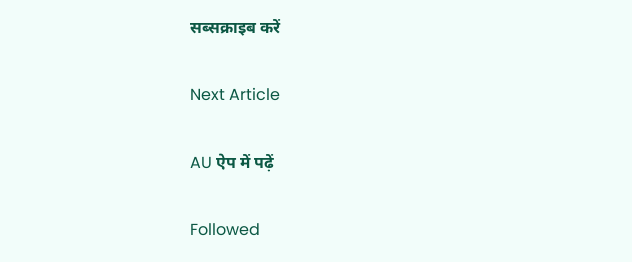सब्सक्राइब करें

Next Article

AU ऐप में पढ़ें

Followed